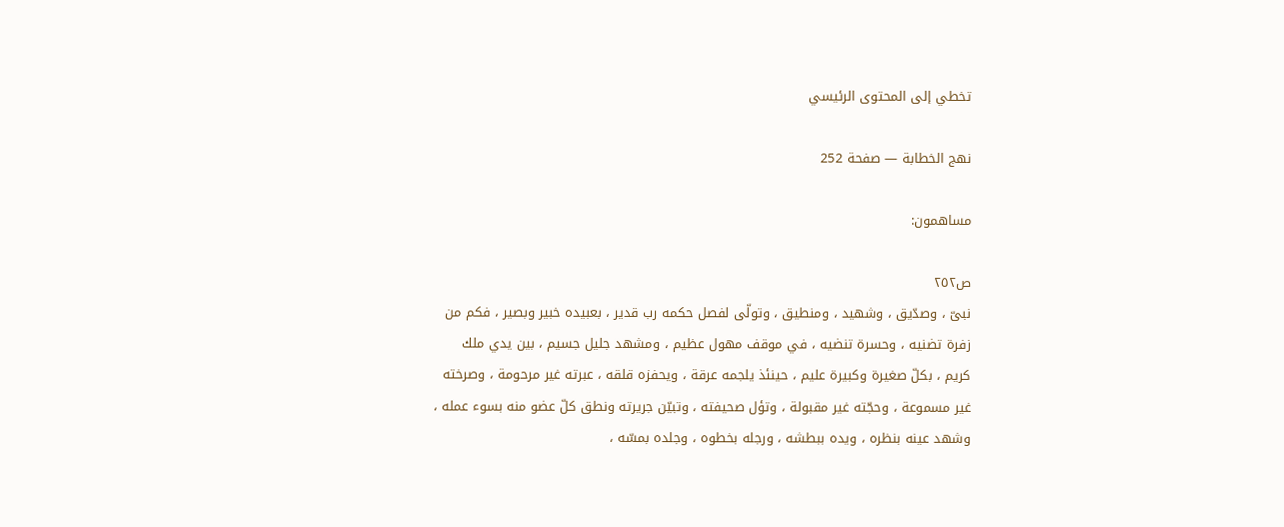تخطي إلى المحتوى الرئيسي

نهج الخطابة — صفحة 252

مساهمون:

ص٢٥٢
نبىّ ، وصدّيق ، وشهيد ، ومنطيق ، وتولّى لفصل حكمه رب قدير ، بعبيده خبير وبصير ، فكم من زفرة تضنيه ، وحسرة تنضيه ، في موقف مهول عظيم ، ومشهد جليل جسيم ، بين يدي ملك كريم ، بكلّ صغيرة وكبيرة عليم ، حينئذ يلجمه عرقة ، ويحفزه قلقه ، عبرته غير مرحومة ، وصرخته غير مسموعة ، وحجّته غير مقبولة ، وتؤل صحيفته ، وتبيّن جريرته ونطق كلّ عضو منه بسوء عمله ، وشهد عينه بنظره ، ويده ببطشه ، ورجله بخطوه ، وجلده بمسّه ،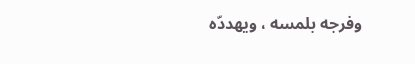وفرجه بلمسه ، ويهددّه